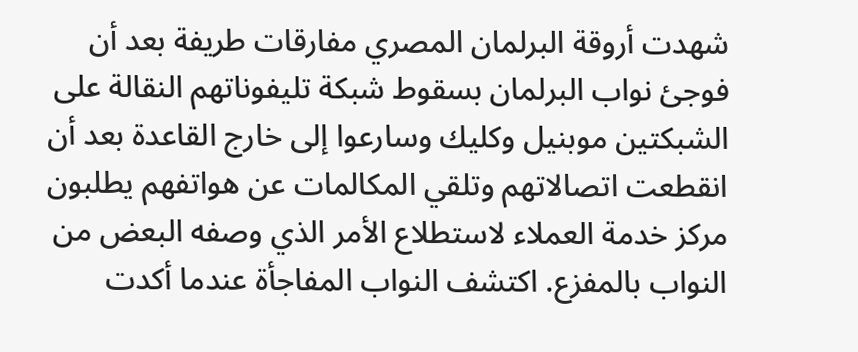شهدت أروقة البرلمان المصري مفارقات طريفة بعد أن فوجئ نواب البرلمان بسقوط شبكة تليفوناتهم النقالة على الشبكتين موبنيل وكليك وسارعوا إلى خارج القاعدة بعد أن انقطعت اتصالاتهم وتلقي المكالمات عن هواتفهم يطلبون مركز خدمة العملاء لاستطلاع الأمر الذي وصفه البعض من النواب بالمفزع. اكتشف النواب المفاجأة عندما أكدت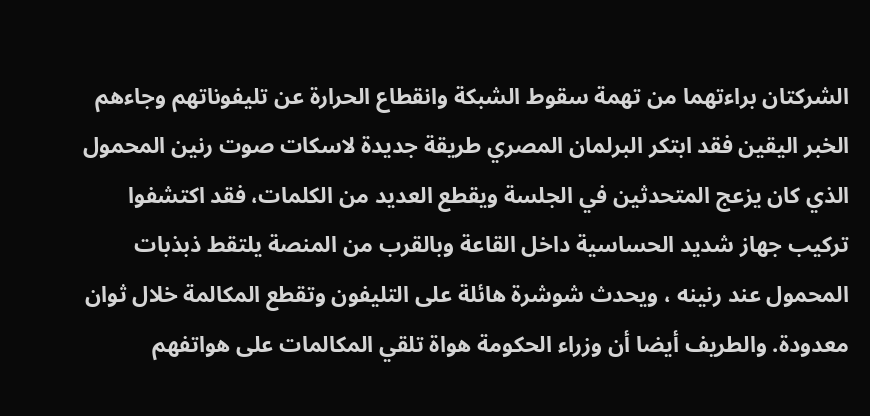الشركتان براءتهما من تهمة سقوط الشبكة وانقطاع الحرارة عن تليفوناتهم وجاءهم الخبر اليقين فقد ابتكر البرلمان المصري طريقة جديدة لاسكات صوت رنين المحمول الذي كان يزعج المتحدثين في الجلسة ويقطع العديد من الكلمات، فقد اكتشفوا تركيب جهاز شديد الحساسية داخل القاعة وبالقرب من المنصة يلتقط ذبذبات المحمول عند رنينه ، ويحدث شوشرة هائلة على التليفون وتقطع المكالمة خلال ثوان معدودة. والطريف أيضا أن وزراء الحكومة هواة تلقي المكالمات على هواتفهم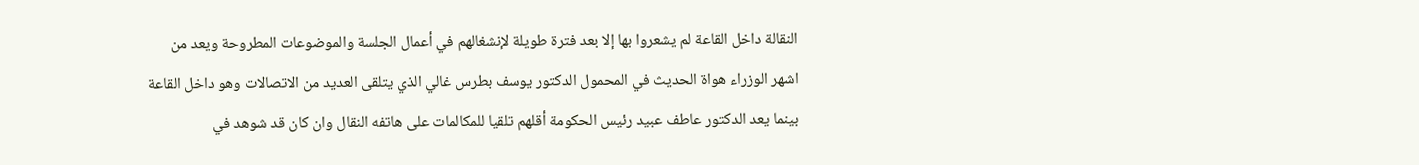النقالة داخل القاعة لم يشعروا بها إلا بعد فترة طويلة لإنشغالهم في أعمال الجلسة والموضوعات المطروحة ويعد من اشهر الوزراء هواة الحديث في المحمول الدكتور يوسف بطرس غالي الذي يتلقى العديد من الاتصالات وهو داخل القاعة بينما يعد الدكتور عاطف عبيد رئيس الحكومة أقلهم تلقيا للمكالمات على هاتفه النقال وان كان قد شوهد في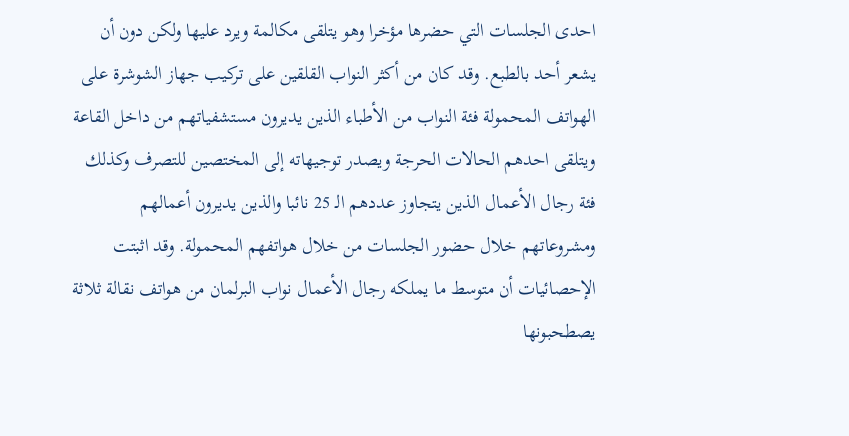احدى الجلسات التي حضرها مؤخرا وهو يتلقى مكالمة ويرد عليها ولكن دون أن يشعر أحد بالطبع. وقد كان من أكثر النواب القلقين على تركيب جهاز الشوشرة على الهواتف المحمولة فئة النواب من الأطباء الذين يديرون مستشفياتهم من داخل القاعة ويتلقى احدهم الحالات الحرجة ويصدر توجيهاته إلى المختصين للتصرف وكذلك فئة رجال الأعمال الذين يتجاوز عددهم الـ 25 نائبا والذين يديرون أعمالهم ومشروعاتهم خلال حضور الجلسات من خلال هواتفهم المحمولة. وقد اثبتت الإحصائيات أن متوسط ما يملكه رجال الأعمال نواب البرلمان من هواتف نقالة ثلاثة يصطحبونها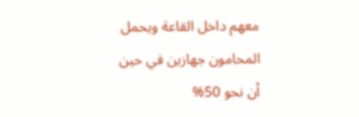معهم داخل القاعة ويحمل المحامون جهازين في حين أن نحو 50%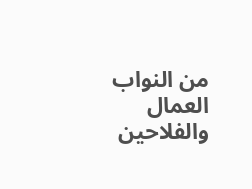من النواب العمال والفلاحين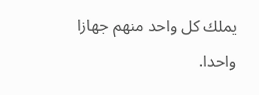يملك كل واحد منهم جهازا واحدا.